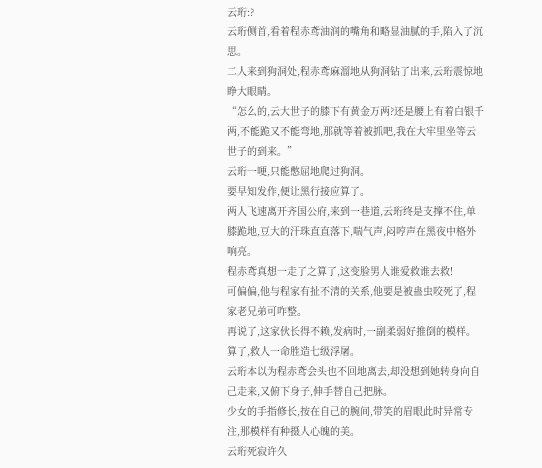云珩:?
云珩侧首,看着程赤鸢油润的嘴角和略显油腻的手,陷入了沉思。
二人来到狗洞处,程赤鸢麻溜地从狗洞钻了出来,云珩震惊地睁大眼睛。
“怎么的,云大世子的膝下有黄金万两?还是腰上有着白银千两,不能跪又不能弯地,那就等着被抓吧,我在大牢里坐等云世子的到来。”
云珩一哽,只能憋屈地爬过狗洞。
要早知发作,便让黑行接应算了。
两人飞速离开齐国公府,来到一巷道,云珩终是支撑不住,单膝跪地,豆大的汗珠直直落下,喘气声,闷哼声在黑夜中格外响亮。
程赤鸢真想一走了之算了,这变脸男人谁爱救谁去救!
可偏偏,他与程家有扯不清的关系,他要是被蛊虫咬死了,程家老兄弟可咋整。
再说了,这家伙长得不赖,发病时,一副柔弱好推倒的模样。
算了,救人一命胜造七级浮屠。
云珩本以为程赤鸢会头也不回地离去,却没想到她转身向自己走来,又俯下身子,伸手替自己把脉。
少女的手指修长,按在自己的腕间,带笑的眉眼此时异常专注,那模样有种摄人心魄的美。
云珩死寂许久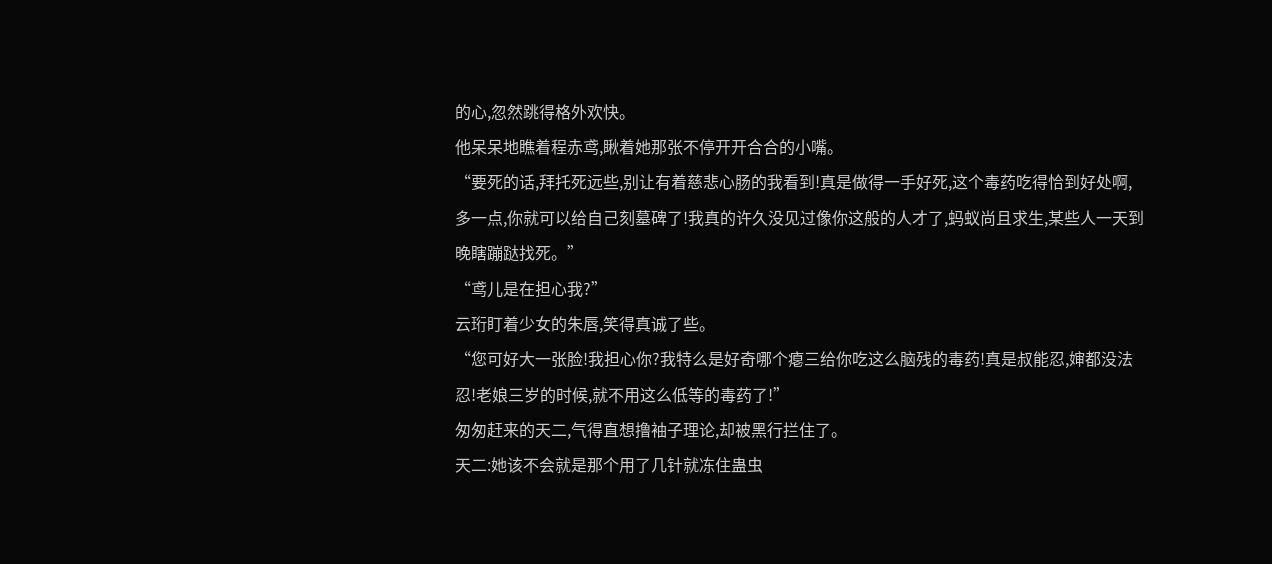的心,忽然跳得格外欢快。
他呆呆地瞧着程赤鸢,瞅着她那张不停开开合合的小嘴。
“要死的话,拜托死远些,别让有着慈悲心肠的我看到!真是做得一手好死,这个毒药吃得恰到好处啊,多一点,你就可以给自己刻墓碑了!我真的许久没见过像你这般的人才了,蚂蚁尚且求生,某些人一天到晚瞎蹦跶找死。”
“鸢儿是在担心我?”
云珩盯着少女的朱唇,笑得真诚了些。
“您可好大一张脸!我担心你?我特么是好奇哪个瘪三给你吃这么脑残的毒药!真是叔能忍,婶都没法忍!老娘三岁的时候,就不用这么低等的毒药了!”
匆匆赶来的天二,气得直想撸袖子理论,却被黑行拦住了。
天二:她该不会就是那个用了几针就冻住蛊虫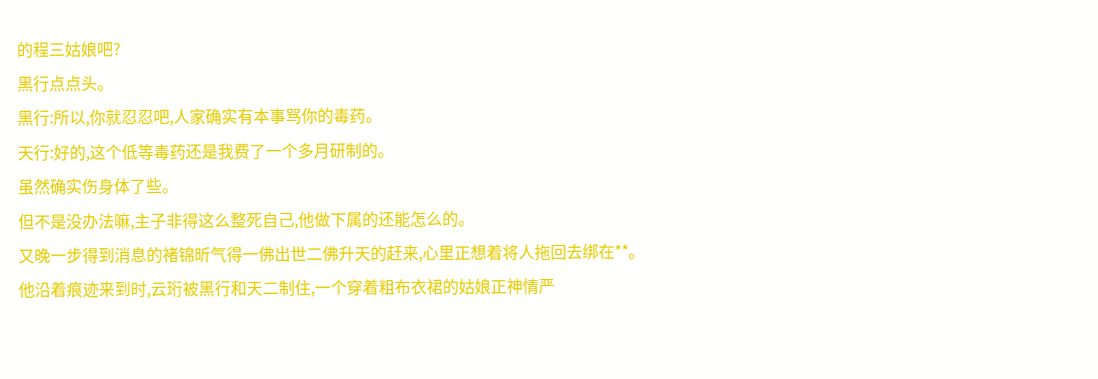的程三姑娘吧?
黑行点点头。
黑行:所以,你就忍忍吧,人家确实有本事骂你的毒药。
天行:好的,这个低等毒药还是我费了一个多月研制的。
虽然确实伤身体了些。
但不是没办法嘛,主子非得这么整死自己,他做下属的还能怎么的。
又晚一步得到消息的褚锦昕气得一佛出世二佛升天的赶来,心里正想着将人拖回去绑在**。
他沿着痕迹来到时,云珩被黑行和天二制住,一个穿着粗布衣裙的姑娘正神情严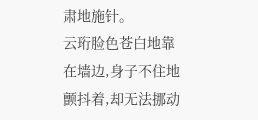肃地施针。
云珩脸色苍白地靠在墙边,身子不住地颤抖着,却无法挪动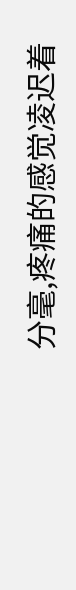分毫,疼痛的感觉凌迟着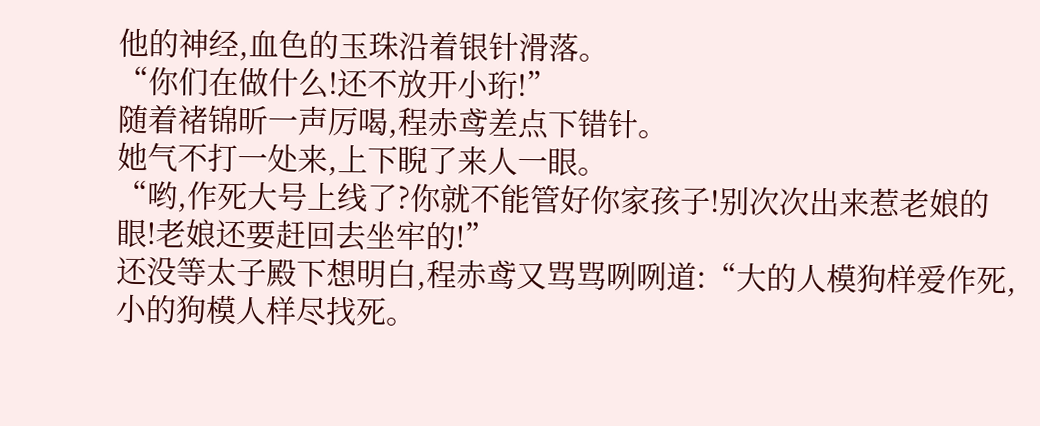他的神经,血色的玉珠沿着银针滑落。
“你们在做什么!还不放开小珩!”
随着褚锦昕一声厉喝,程赤鸢差点下错针。
她气不打一处来,上下睨了来人一眼。
“哟,作死大号上线了?你就不能管好你家孩子!别次次出来惹老娘的眼!老娘还要赶回去坐牢的!”
还没等太子殿下想明白,程赤鸢又骂骂咧咧道:“大的人模狗样爱作死,小的狗模人样尽找死。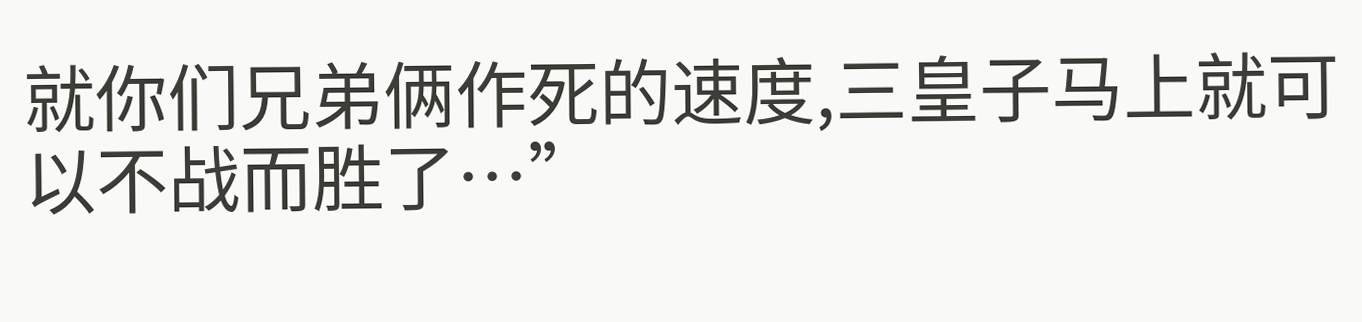就你们兄弟俩作死的速度,三皇子马上就可以不战而胜了…”